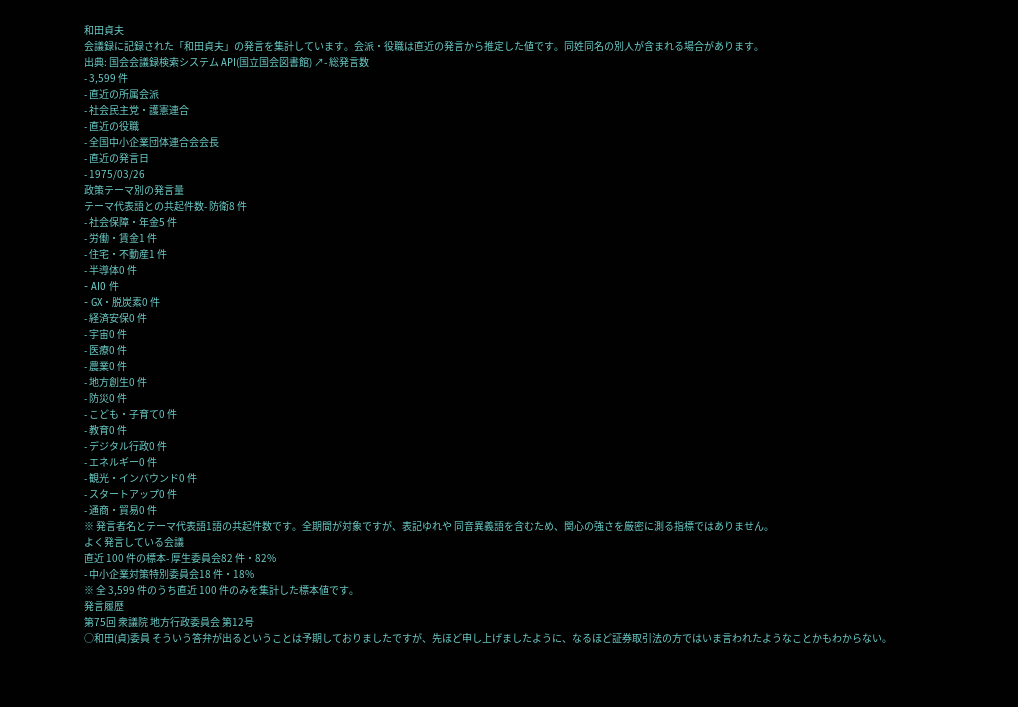和田貞夫
会議録に記録された「和田貞夫」の発言を集計しています。会派・役職は直近の発言から推定した値です。同姓同名の別人が含まれる場合があります。
出典: 国会会議録検索システム API(国立国会図書館) ↗- 総発言数
- 3,599 件
- 直近の所属会派
- 社会民主党・護憲連合
- 直近の役職
- 全国中小企業団体連合会会長
- 直近の発言日
- 1975/03/26
政策テーマ別の発言量
テーマ代表語との共起件数- 防衛8 件
- 社会保障・年金5 件
- 労働・賃金1 件
- 住宅・不動産1 件
- 半導体0 件
- AI0 件
- GX・脱炭素0 件
- 経済安保0 件
- 宇宙0 件
- 医療0 件
- 農業0 件
- 地方創生0 件
- 防災0 件
- こども・子育て0 件
- 教育0 件
- デジタル行政0 件
- エネルギー0 件
- 観光・インバウンド0 件
- スタートアップ0 件
- 通商・貿易0 件
※ 発言者名とテーマ代表語1語の共起件数です。全期間が対象ですが、表記ゆれや 同音異義語を含むため、関心の強さを厳密に測る指標ではありません。
よく発言している会議
直近 100 件の標本- 厚生委員会82 件・82%
- 中小企業対策特別委員会18 件・18%
※ 全 3,599 件のうち直近 100 件のみを集計した標本値です。
発言履歴
第75回 衆議院 地方行政委員会 第12号
○和田(貞)委員 そういう答弁が出るということは予期しておりましたですが、先ほど申し上げましたように、なるほど証券取引法の方ではいま言われたようなことかもわからない。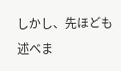しかし、先ほども述べま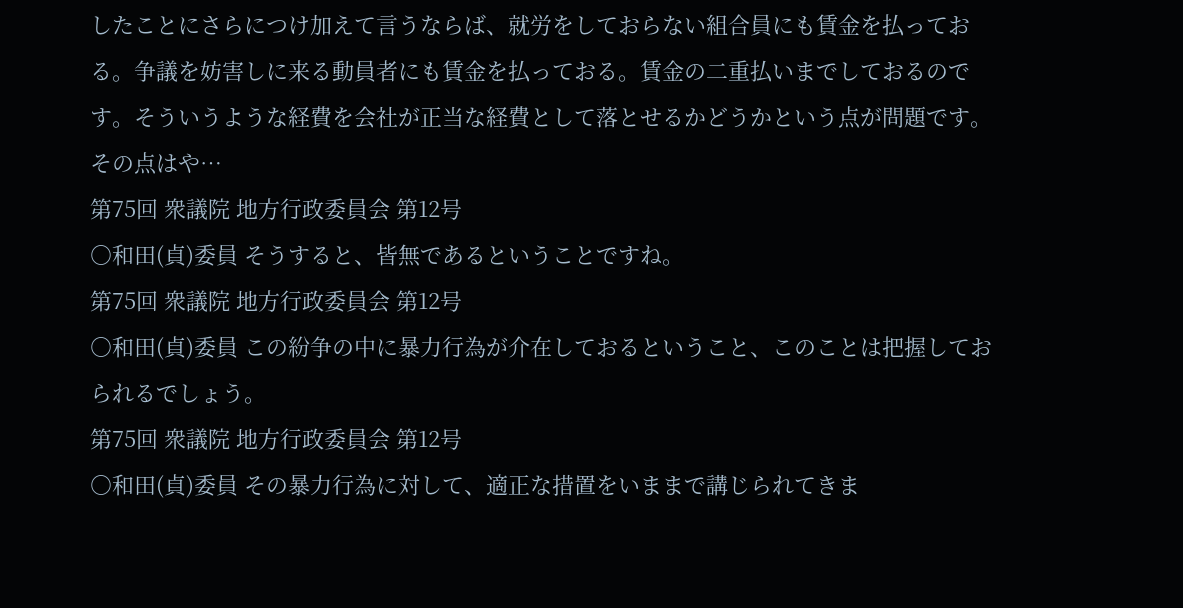したことにさらにつけ加えて言うならば、就労をしておらない組合員にも賃金を払っておる。争議を妨害しに来る動員者にも賃金を払っておる。賃金の二重払いまでしておるのです。そういうような経費を会社が正当な経費として落とせるかどうかという点が問題です。その点はや…
第75回 衆議院 地方行政委員会 第12号
○和田(貞)委員 そうすると、皆無であるということですね。
第75回 衆議院 地方行政委員会 第12号
○和田(貞)委員 この紛争の中に暴力行為が介在しておるということ、このことは把握しておられるでしょう。
第75回 衆議院 地方行政委員会 第12号
○和田(貞)委員 その暴力行為に対して、適正な措置をいままで講じられてきま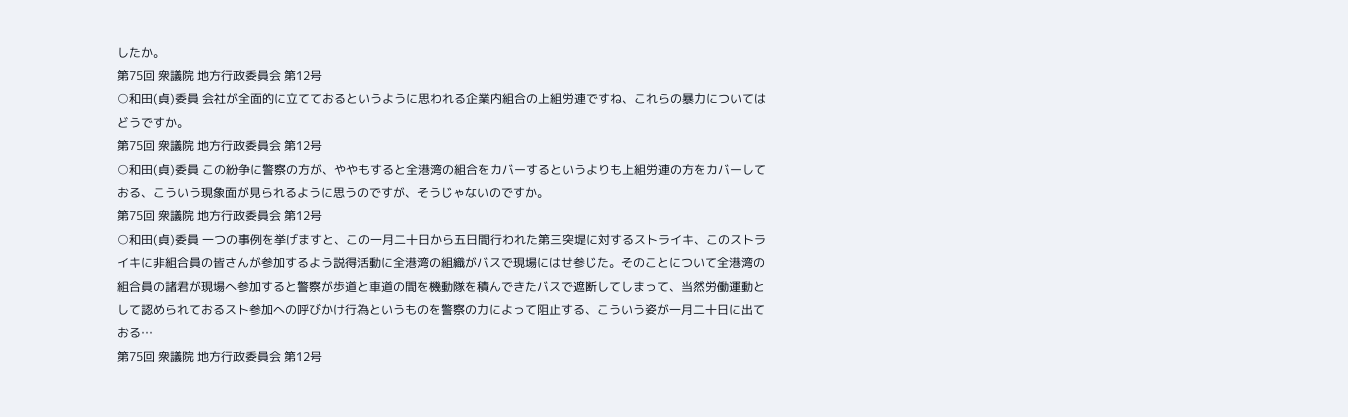したか。
第75回 衆議院 地方行政委員会 第12号
○和田(貞)委員 会社が全面的に立てておるというように思われる企業内組合の上組労連ですね、これらの暴力についてはどうですか。
第75回 衆議院 地方行政委員会 第12号
○和田(貞)委員 この紛争に警察の方が、ややもすると全港湾の組合をカバーするというよりも上組労連の方をカバーしておる、こういう現象面が見られるように思うのですが、そうじゃないのですか。
第75回 衆議院 地方行政委員会 第12号
○和田(貞)委員 一つの事例を挙げますと、この一月二十日から五日間行われた第三突堤に対するストライキ、このストライキに非組合員の皆さんが参加するよう説得活動に全港湾の組織がバスで現場にはせ参じた。そのことについて全港湾の組合員の諸君が現場へ参加すると警察が歩道と車道の間を機動隊を積んできたバスで遮断してしまって、当然労働運動として認められておるスト参加への呼びかけ行為というものを警察の力によって阻止する、こういう姿が一月二十日に出ておる…
第75回 衆議院 地方行政委員会 第12号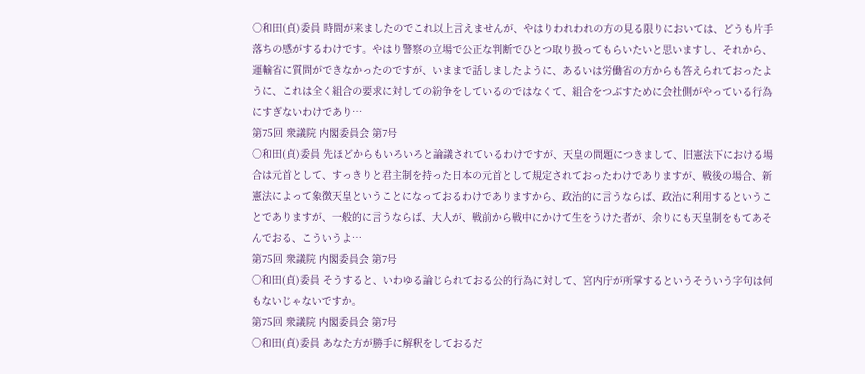○和田(貞)委員 時間が来ましたのでこれ以上言えませんが、やはりわれわれの方の見る限りにおいては、どうも片手落ちの感がするわけです。やはり警察の立場で公正な判断でひとつ取り扱ってもらいたいと思いますし、それから、運輸省に質問ができなかったのですが、いままで話しましたように、あるいは労働省の方からも答えられておったように、これは全く組合の要求に対しての紛争をしているのではなくて、組合をつぶすために会社側がやっている行為にすぎないわけであり…
第75回 衆議院 内閣委員会 第7号
○和田(貞)委員 先ほどからもいろいろと論議されているわけですが、天皇の問題につきまして、旧憲法下における場合は元首として、すっきりと君主制を持った日本の元首として規定されておったわけでありますが、戦後の場合、新憲法によって象徴天皇ということになっておるわけでありますから、政治的に言うならば、政治に利用するということでありますが、一般的に言うならば、大人が、戦前から戦中にかけて生をうけた者が、余りにも天皇制をもてあそんでおる、こういうよ…
第75回 衆議院 内閣委員会 第7号
○和田(貞)委員 そうすると、いわゆる論じられておる公的行為に対して、宮内庁が所掌するというそういう字句は何もないじゃないですか。
第75回 衆議院 内閣委員会 第7号
○和田(貞)委員 あなた方が勝手に解釈をしておるだ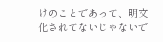けのことであって、明文化されてないじゃないで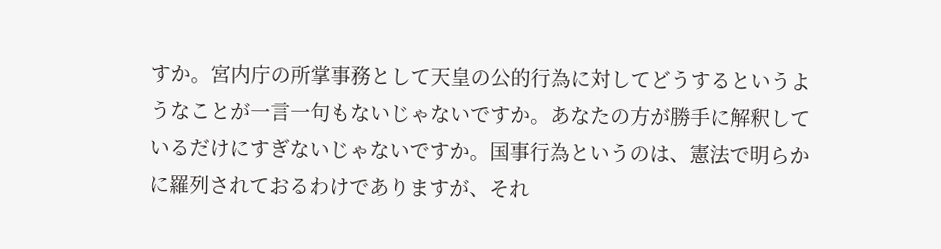すか。宮内庁の所掌事務として天皇の公的行為に対してどうするというようなことが一言一句もないじゃないですか。あなたの方が勝手に解釈しているだけにすぎないじゃないですか。国事行為というのは、憲法で明らかに羅列されておるわけでありますが、それ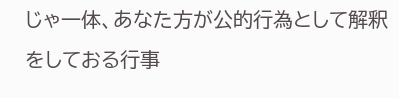じゃ一体、あなた方が公的行為として解釈をしておる行事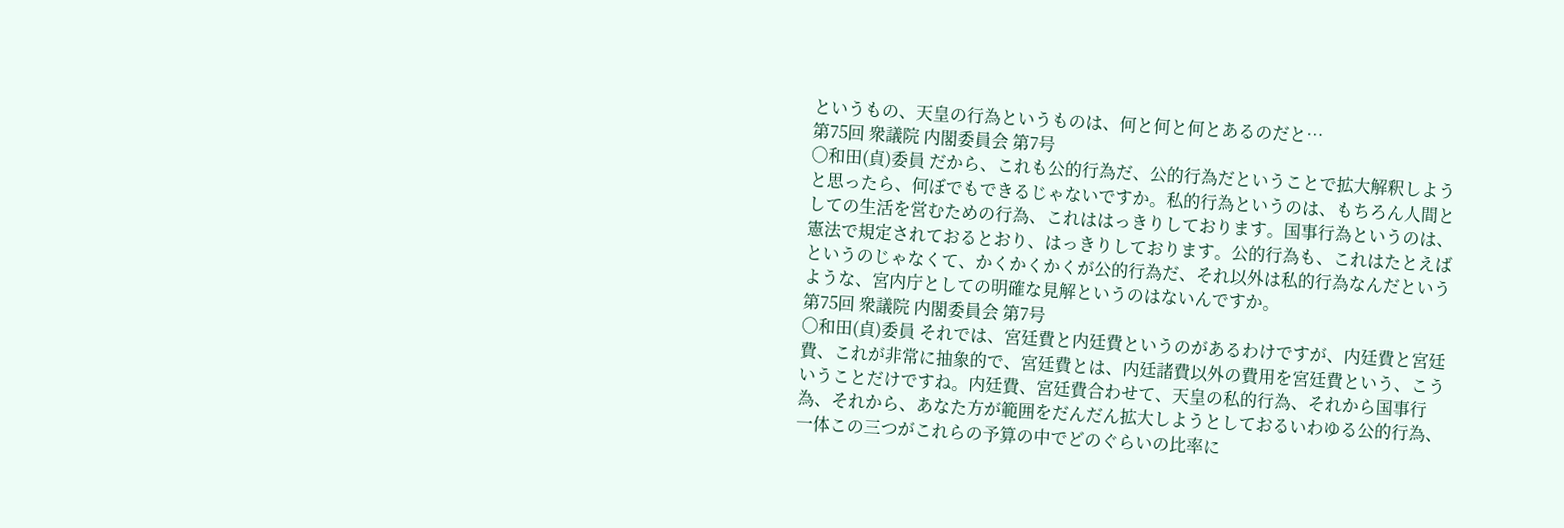というもの、天皇の行為というものは、何と何と何とあるのだと…
第75回 衆議院 内閣委員会 第7号
○和田(貞)委員 だから、これも公的行為だ、公的行為だということで拡大解釈しようと思ったら、何ぼでもできるじゃないですか。私的行為というのは、もちろん人間としての生活を営むための行為、これははっきりしております。国事行為というのは、憲法で規定されておるとおり、はっきりしております。公的行為も、これはたとえばというのじゃなくて、かくかくかくが公的行為だ、それ以外は私的行為なんだというような、宮内庁としての明確な見解というのはないんですか。
第75回 衆議院 内閣委員会 第7号
○和田(貞)委員 それでは、宮廷費と内廷費というのがあるわけですが、内廷費と宮廷費、これが非常に抽象的で、宮廷費とは、内廷諸費以外の費用を宮廷費という、こういうことだけですね。内廷費、宮廷費合わせて、天皇の私的行為、それから国事行為、それから、あなた方が範囲をだんだん拡大しようとしておるいわゆる公的行為、一体この三つがこれらの予算の中でどのぐらいの比率に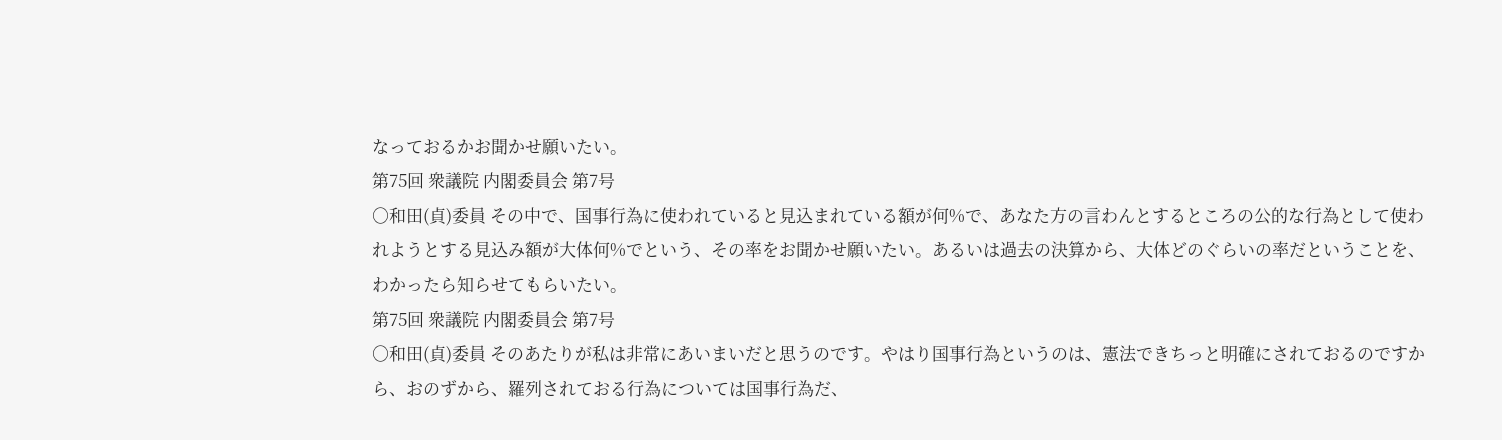なっておるかお聞かせ願いたい。
第75回 衆議院 内閣委員会 第7号
○和田(貞)委員 その中で、国事行為に使われていると見込まれている額が何%で、あなた方の言わんとするところの公的な行為として使われようとする見込み額が大体何%でという、その率をお聞かせ願いたい。あるいは過去の決算から、大体どのぐらいの率だということを、わかったら知らせてもらいたい。
第75回 衆議院 内閣委員会 第7号
○和田(貞)委員 そのあたりが私は非常にあいまいだと思うのです。やはり国事行為というのは、憲法できちっと明確にされておるのですから、おのずから、羅列されておる行為については国事行為だ、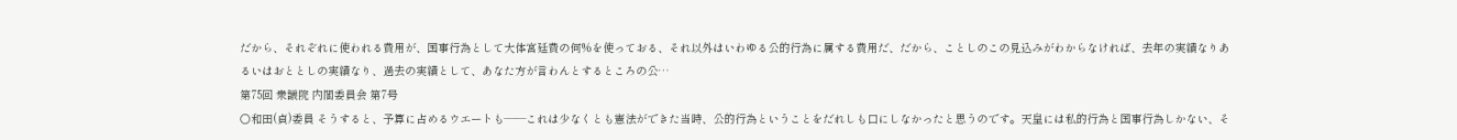だから、それぞれに使われる費用が、国事行為として大体宮廷費の何%を使っておる、それ以外はいわゆる公的行為に属する費用だ、だから、ことしのこの見込みがわからなければ、去年の実績なりあるいはおととしの実績なり、過去の実績として、あなた方が言わんとするところの公…
第75回 衆議院 内閣委員会 第7号
○和田(貞)委員 そうすると、予算に占めるウエートも——これは少なくとも憲法ができた当時、公的行為ということをだれしも口にしなかったと思うのです。天皇には私的行為と国事行為しかない、そ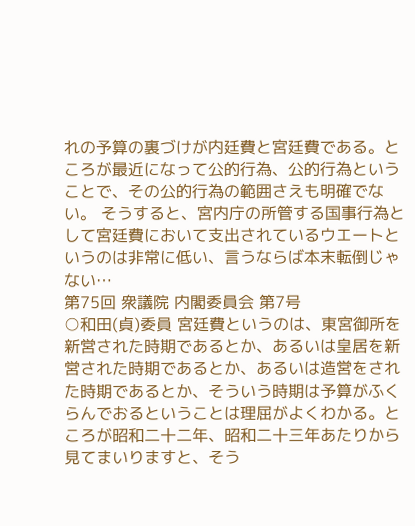れの予算の裏づけが内廷費と宮廷費である。ところが最近になって公的行為、公的行為ということで、その公的行為の範囲さえも明確でない。 そうすると、宮内庁の所管する国事行為として宮廷費において支出されているウエートというのは非常に低い、言うならば本末転倒じゃない…
第75回 衆議院 内閣委員会 第7号
○和田(貞)委員 宮廷費というのは、東宮御所を新営された時期であるとか、あるいは皇居を新営された時期であるとか、あるいは造営をされた時期であるとか、そういう時期は予算がふくらんでおるということは理屈がよくわかる。ところが昭和二十二年、昭和二十三年あたりから見てまいりますと、そう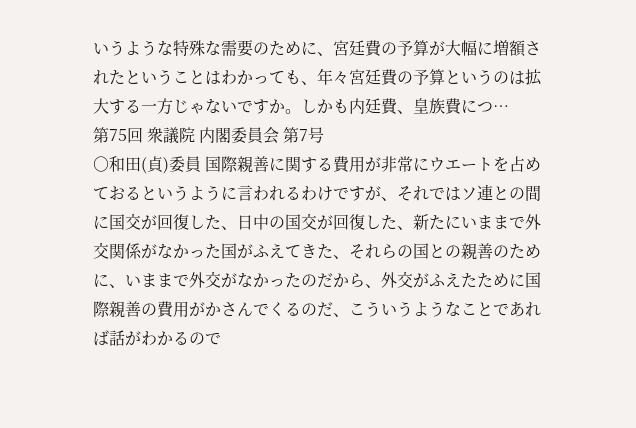いうような特殊な需要のために、宮廷費の予算が大幅に増額されたということはわかっても、年々宮廷費の予算というのは拡大する一方じゃないですか。しかも内廷費、皇族費につ…
第75回 衆議院 内閣委員会 第7号
○和田(貞)委員 国際親善に関する費用が非常にウエートを占めておるというように言われるわけですが、それではソ連との間に国交が回復した、日中の国交が回復した、新たにいままで外交関係がなかった国がふえてきた、それらの国との親善のために、いままで外交がなかったのだから、外交がふえたために国際親善の費用がかさんでくるのだ、こういうようなことであれば話がわかるので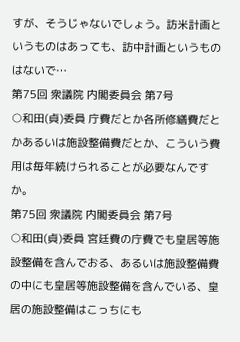すが、そうじゃないでしょう。訪米計画というものはあっても、訪中計画というものはないで…
第75回 衆議院 内閣委員会 第7号
○和田(貞)委員 庁費だとか各所修繕費だとかあるいは施設整備費だとか、こういう費用は毎年続けられることが必要なんですか。
第75回 衆議院 内閣委員会 第7号
○和田(貞)委員 宮廷費の庁費でも皇居等施設整備を含んでおる、あるいは施設整備費の中にも皇居等施設整備を含んでいる、皇居の施設整備はこっちにも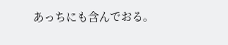あっちにも含んでおる。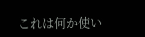これは何か使い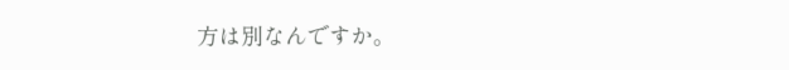方は別なんですか。